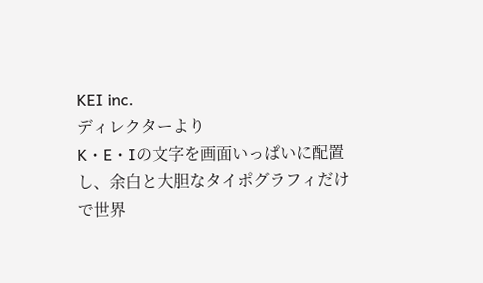KEI inc.
ディレクターより
K・E・Iの文字を画面いっぱいに配置し、余白と大胆なタイポグラフィだけで世界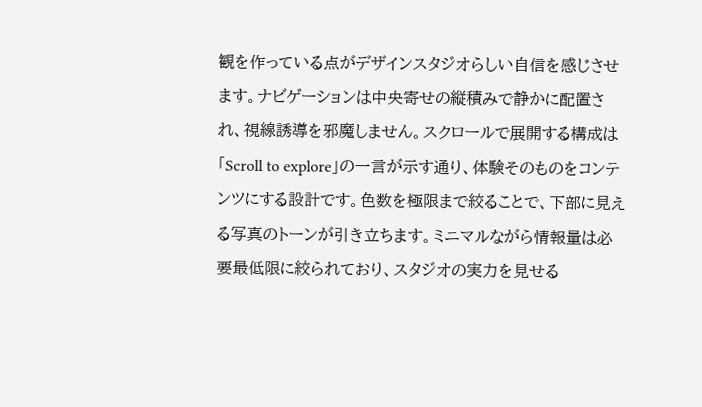観を作っている点がデザインスタジオらしい自信を感じさせます。ナビゲーションは中央寄せの縦積みで静かに配置され、視線誘導を邪魔しません。スクロールで展開する構成は「Scroll to explore」の一言が示す通り、体験そのものをコンテンツにする設計です。色数を極限まで絞ることで、下部に見える写真のトーンが引き立ちます。ミニマルながら情報量は必要最低限に絞られており、スタジオの実力を見せる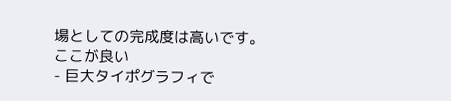場としての完成度は高いです。
ここが良い
- 巨大タイポグラフィで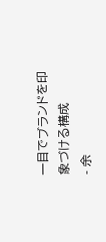一目でブランドを印象づける構成
- 余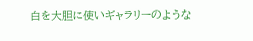白を大胆に使いギャラリーのような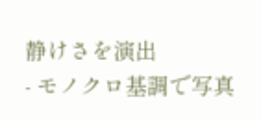静けさを演出
- モノクロ基調で写真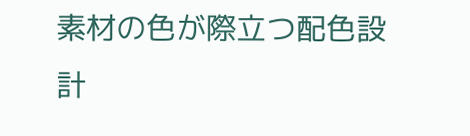素材の色が際立つ配色設計